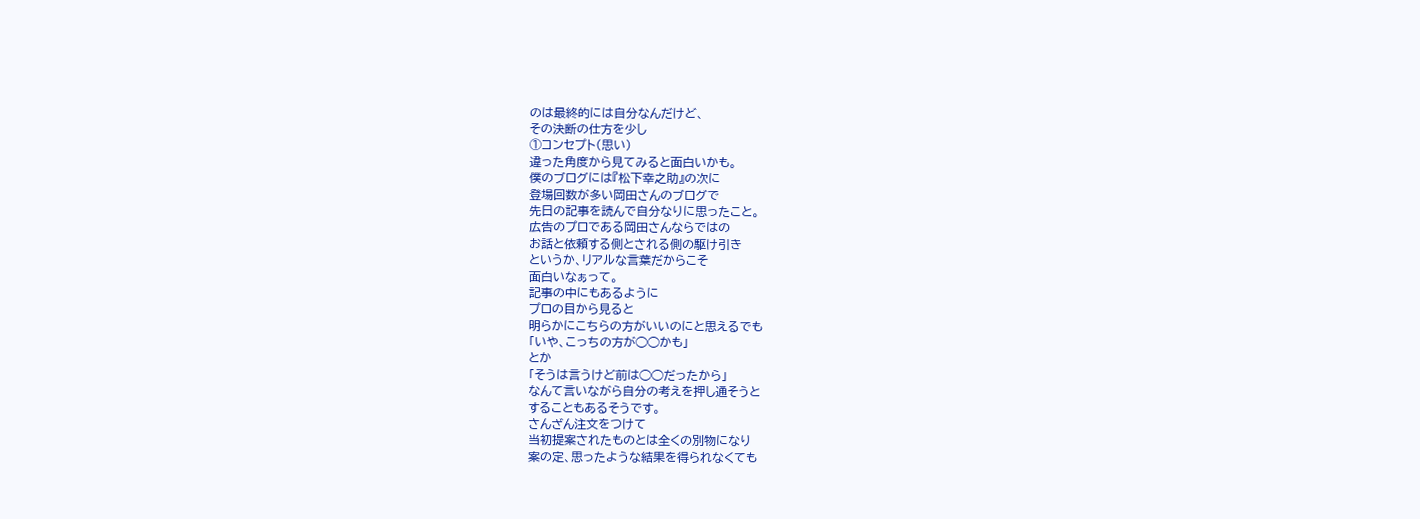のは最終的には自分なんだけど、
その決断の仕方を少し
①コンセプト(思い)
違った角度から見てみると面白いかも。
僕のブログには『松下幸之助』の次に
登場回数が多い岡田さんのブログで
先日の記事を読んで自分なりに思ったこと。
広告のプロである岡田さんならではの
お話と依頼する側とされる側の駆け引き
というか、リアルな言葉だからこそ
面白いなぁって。
記事の中にもあるように
プロの目から見ると
明らかにこちらの方がいいのにと思えるでも
「いや、こっちの方が◯◯かも」
とか
「そうは言うけど前は◯◯だったから」
なんて言いながら自分の考えを押し通そうと
することもあるそうです。
さんざん注文をつけて
当初提案されたものとは全くの別物になり
案の定、思ったような結果を得られなくても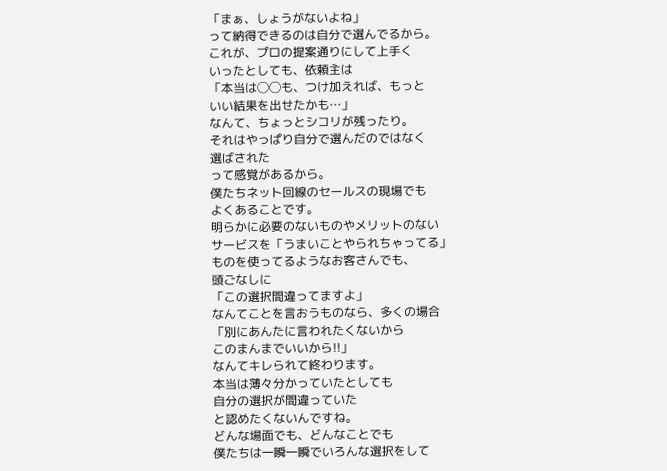「まぁ、しょうがないよね」
って納得できるのは自分で選んでるから。
これが、プロの提案通りにして上手く
いったとしても、依頼主は
「本当は◯◯も、つけ加えれば、もっと
いい結果を出せたかも…」
なんて、ちょっとシコリが残ったり。
それはやっぱり自分で選んだのではなく
選ばされた
って感覚があるから。
僕たちネット回線のセールスの現場でも
よくあることです。
明らかに必要のないものやメリットのない
サービスを「うまいことやられちゃってる」
ものを使ってるようなお客さんでも、
頭ごなしに
「この選択間違ってますよ」
なんてことを言おうものなら、多くの場合
「別にあんたに言われたくないから
このまんまでいいから!!」
なんてキレられて終わります。
本当は薄々分かっていたとしても
自分の選択が間違っていた
と認めたくないんですね。
どんな場面でも、どんなことでも
僕たちは一瞬一瞬でいろんな選択をして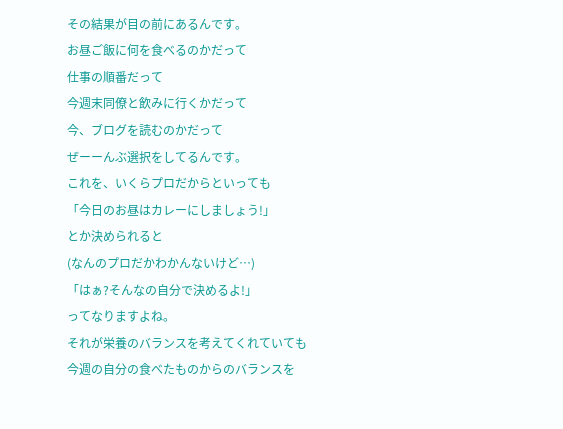その結果が目の前にあるんです。
お昼ご飯に何を食べるのかだって
仕事の順番だって
今週末同僚と飲みに行くかだって
今、ブログを読むのかだって
ぜーーんぶ選択をしてるんです。
これを、いくらプロだからといっても
「今日のお昼はカレーにしましょう!」
とか決められると
(なんのプロだかわかんないけど…)
「はぁ?そんなの自分で決めるよ!」
ってなりますよね。
それが栄養のバランスを考えてくれていても
今週の自分の食べたものからのバランスを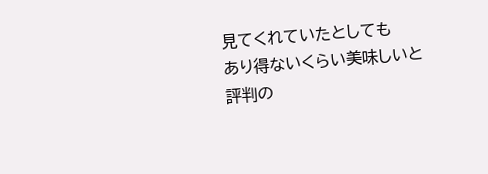見てくれていたとしても
あり得ないくらい美味しいと評判の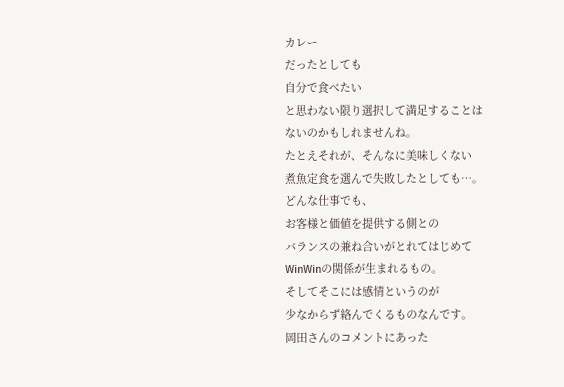カレー
だったとしても
自分で食べたい
と思わない限り選択して満足することは
ないのかもしれませんね。
たとえそれが、そんなに美味しくない
煮魚定食を選んで失敗したとしても…。
どんな仕事でも、
お客様と価値を提供する側との
バランスの兼ね合いがとれてはじめて
WinWinの関係が生まれるもの。
そしてそこには感情というのが
少なからず絡んでくるものなんです。
岡田さんのコメントにあった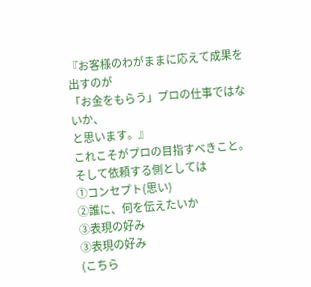『お客様のわがままに応えて成果を出すのが
「お金をもらう」プロの仕事ではないか、
と思います。』
これこそがプロの目指すべきこと。
そして依頼する側としては
①コンセプト(思い)
②誰に、何を伝えたいか
③表現の好み
③表現の好み
(こちら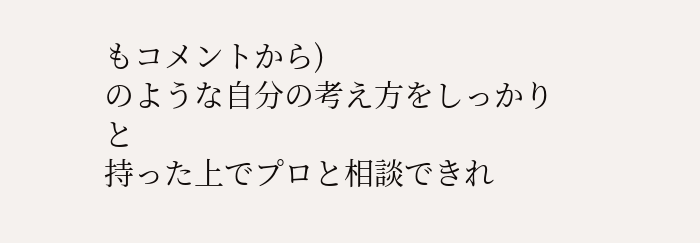もコメントから)
のような自分の考え方をしっかりと
持った上でプロと相談できれ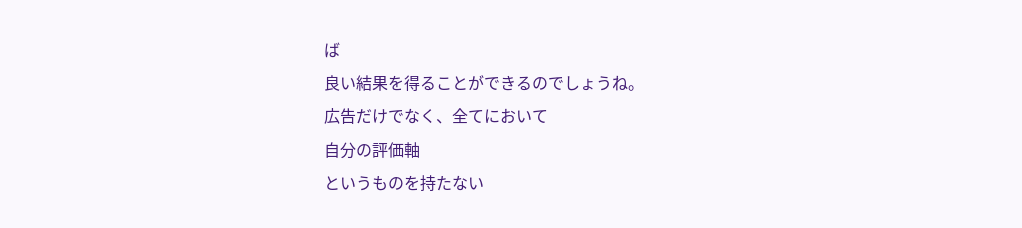ば
良い結果を得ることができるのでしょうね。
広告だけでなく、全てにおいて
自分の評価軸
というものを持たない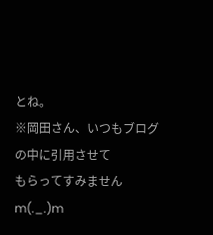とね。
※岡田さん、いつもブログの中に引用させて
もらってすみませんm(._.)m